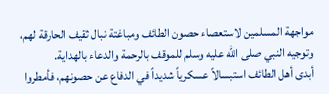مواجهة المسلمين لاستعصاء حصون الطائف ومباغتة نبال ثقيف الحارقة لهم، وتوجيه النبي صلى الله عليه وسلم للموقف بالرحمة والدعاء بالهداية.
أبدى أهل الطائف استبسالاً عسكرياً شديداً في الدفاع عن حصونهم، فأمطروا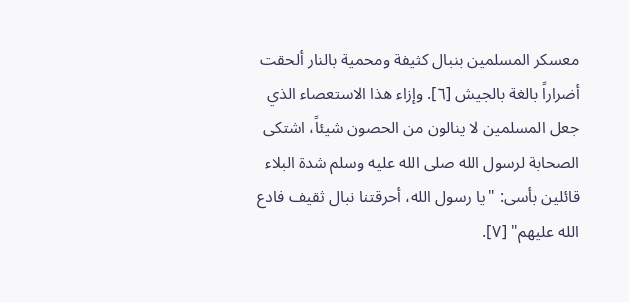معسكر المسلمين بنبال كثيفة ومحمية بالنار ألحقت أضراراً بالغة بالجيش [٦]. وإزاء هذا الاستعصاء الذي جعل المسلمين لا ينالون من الحصون شيئاً، اشتكى الصحابة لرسول الله صلى الله عليه وسلم شدة البلاء قائلين بأسى: "يا رسول الله، أحرقتنا نبال ثقيف فادع الله عليهم" [٧].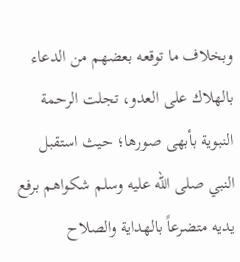وبخلاف ما توقعه بعضهم من الدعاء بالهلاك على العدو، تجلت الرحمة النبوية بأبهى صورها؛ حيث استقبل النبي صلى الله عليه وسلم شكواهم برفع يديه متضرعاً بالهداية والصلاح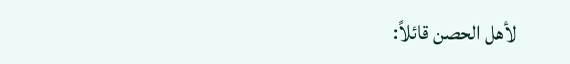لأهل الحصن قائلاً: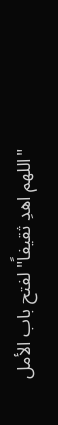"اللهم اهدِ ثقيفاً" لفتح باب الأمل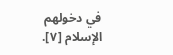في دخولهم الإسلام [٧].